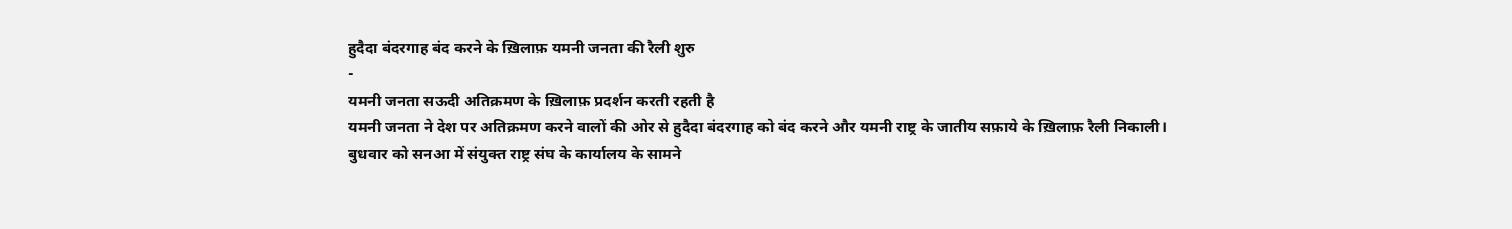हुदैदा बंदरगाह बंद करने के ख़िलाफ़ यमनी जनता की रैली शुरु
-
यमनी जनता सऊदी अतिक्रमण के ख़िलाफ़ प्रदर्शन करती रहती है
यमनी जनता ने देश पर अतिक्रमण करने वालों की ओर से हुदैदा बंदरगाह को बंद करने और यमनी राष्ट्र के जातीय सफ़ाये के ख़िलाफ़ रैली निकाली।
बुधवार को सनआ में संयुक्त राष्ट्र संघ के कार्यालय के सामने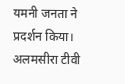यमनी जनता ने प्रदर्शन किया।
अलमसीरा टीवी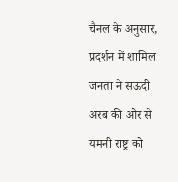चैनल के अनुसार, प्रदर्शन में शामिल जनता ने सऊदी अरब की ओर से यमनी राष्ट्र को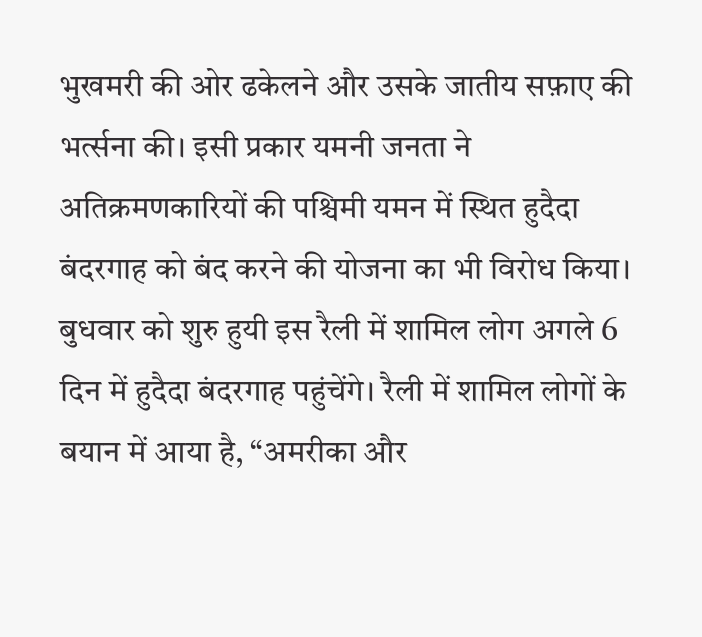भुखमरी की ओर ढकेलने और उसके जातीय सफ़ाए की भर्त्सना की। इसी प्रकार यमनी जनता ने अतिक्रमणकारियों की पश्चिमी यमन में स्थित हुदैदा बंदरगाह को बंद करने की योजना का भी विरोध किया। बुधवार को शुरु हुयी इस रैली में शामिल लोग अगले 6 दिन में हुदैदा बंदरगाह पहुंचेंगे। रैली में शामिल लोगों के बयान में आया है, “अमरीका और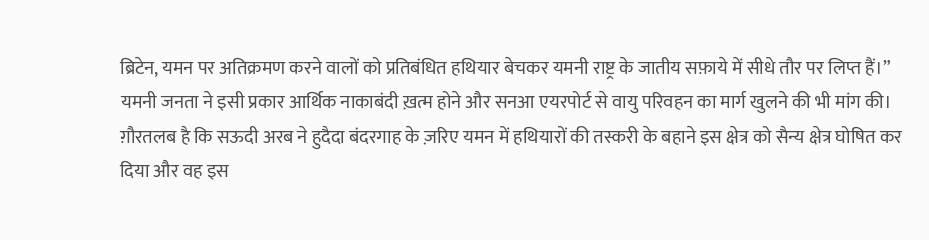ब्रिटेन, यमन पर अतिक्रमण करने वालों को प्रतिबंधित हथियार बेचकर यमनी राष्ट्र के जातीय सफ़ाये में सीधे तौर पर लिप्त हैं।”
यमनी जनता ने इसी प्रकार आर्थिक नाकाबंदी ख़त्म होने और सनआ एयरपोर्ट से वायु परिवहन का मार्ग खुलने की भी मांग की।
ग़ौरतलब है कि सऊदी अरब ने हुदैदा बंदरगाह के ज़रिए यमन में हथियारों की तस्करी के बहाने इस क्षेत्र को सैन्य क्षेत्र घोषित कर दिया और वह इस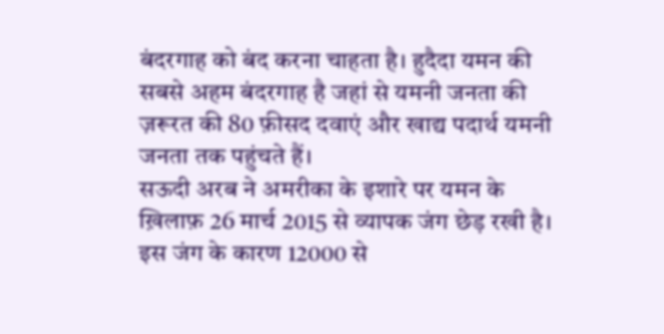बंदरगाह को बंद करना चाहता है। हुदैदा यमन की सबसे अहम बंदरगाह है जहां से यमनी जनता की ज़रूरत की 80 फ़ीसद दवाएं और खाद्य पदार्थ यमनी जनता तक पहुंचते हैं।
सऊदी अरब ने अमरीका के इशारे पर यमन के ख़िलाफ़ 26 मार्च 2015 से व्यापक जंग छेड़ रखी है। इस जंग के कारण 12000 से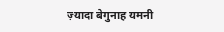ज़्यादा बेगुनाह यमनी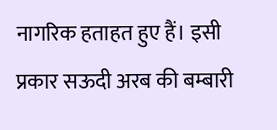नागरिक हताहत हुए हैं। इसी प्रकार सऊदी अरब की बम्बारी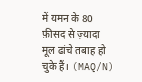में यमन के 80 फ़ीसद से ज़्यादा मूल ढांचे तबाह हो चुके हैं। (MAQ/N)